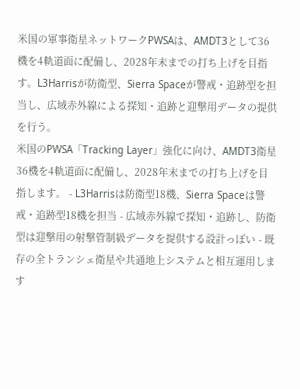米国の軍事衛星ネットワークPWSAは、AMDT3として36機を4軌道面に配備し、2028年末までの打ち上げを目指す。L3Harrisが防衛型、Sierra Spaceが警戒・追跡型を担当し、広域赤外線による探知・追跡と迎撃用データの提供を行う。
米国のPWSA「Tracking Layer」強化に向け、AMDT3衛星36機を4軌道面に配備し、2028年末までの打ち上げを目指します。 - L3Harrisは防衛型18機、Sierra Spaceは警戒・追跡型18機を担当 - 広域赤外線で探知・追跡し、防衛型は迎撃用の射撃管制級データを提供する設計っぽい - 既存の全トランシェ衛星や共通地上システムと相互運用します